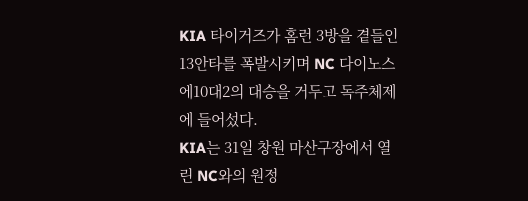KIA 타이거즈가 홈런 3방을 곁들인 13안타를 폭발시키며 NC 다이노스에10대2의 대승을 거두고 독주체제에 들어섰다.
KIA는 31일 창원 마산구장에서 열린 NC와의 원정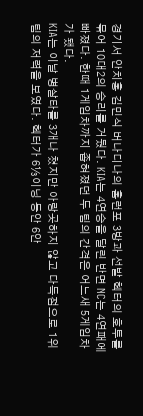경기서 안치홍 김민식 버나디나의 홈런포 3방과 선발 헥터의 호투를 묶어 10대2의 승리를 거뒀다. KIA는 4연승을 달린 반면 NC는 4연패에 빠졌다. 한때 1게임차까지 좁혀졌던 두 팀의 간격은 어느새 5게임차가 됐다.
KIA는 이날 병살타를 3개나 쳤지만 아랑곳하지 않고 다득점으로 1위팀의 저력을 보였다. 헥터가 6⅓이닝 동안 6안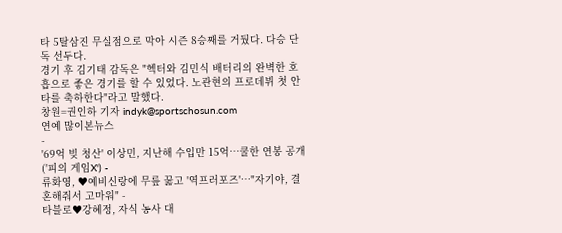타 5탈삼진 무실점으로 막아 시즌 8승째를 거뒀다. 다승 단독 선두다.
경기 후 김기태 감독은 "헥터와 김민식 배터리의 완벽한 호흡으로 좋은 경기를 할 수 있었다. 노관현의 프로데뷔 첫 안타를 축하한다"라고 말했다.
창원=권인하 기자 indyk@sportschosun.com
연예 많이본뉴스
-
'69억 빚 청산' 이상민, 지난해 수입만 15억…쿨한 연봉 공개 ('피의 게임X') -
류화영, ♥예비신랑에 무릎 꿇고 '역프러포즈'…"자기야, 결혼해줘서 고마워" -
타블로♥강혜정, 자식 농사 대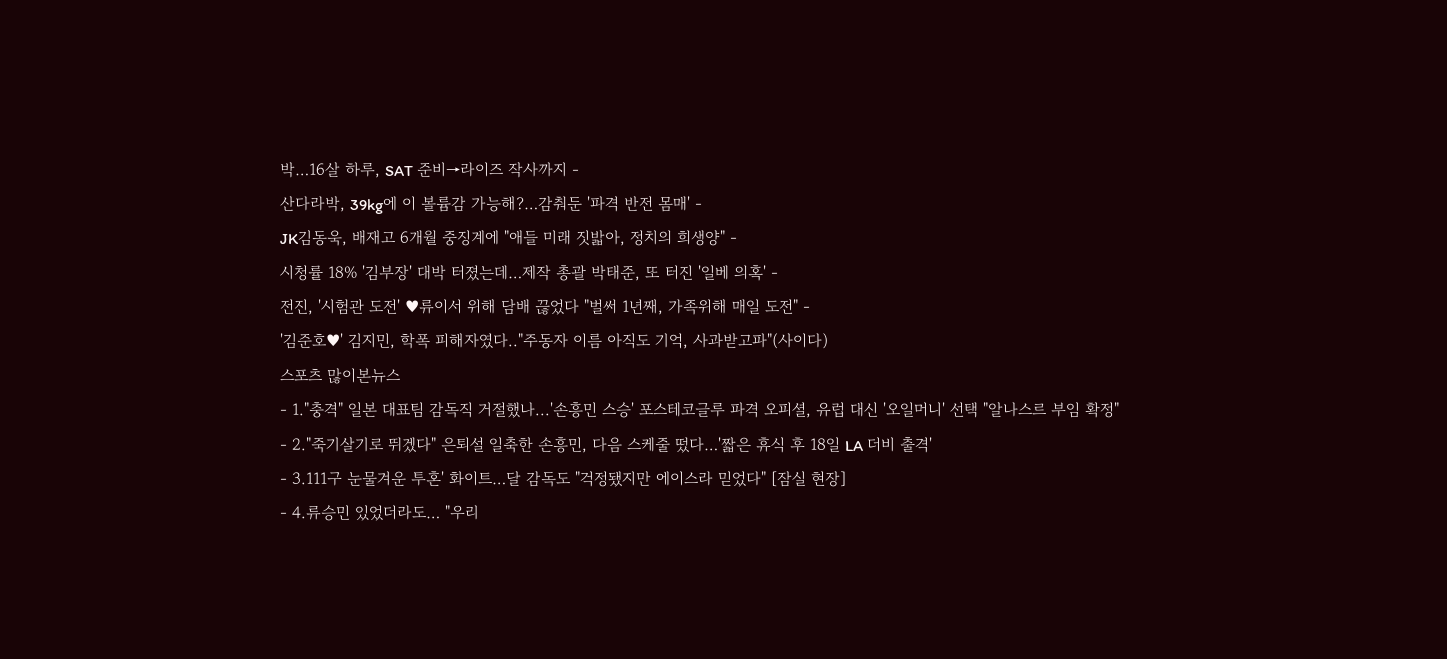박…16살 하루, SAT 준비→라이즈 작사까지 -
산다라박, 39kg에 이 볼륨감 가능해?…감춰둔 '파격 반전 몸매' -
JK김동욱, 배재고 6개월 중징계에 "애들 미래 짓밟아, 정치의 희생양" -
시청률 18% '김부장' 대박 터졌는데…제작 총괄 박태준, 또 터진 '일베 의혹' -
전진, '시험관 도전' ♥류이서 위해 담배 끊었다 "벌써 1년째, 가족위해 매일 도전" -
'김준호♥' 김지민, 학폭 피해자였다.."주동자 이름 아직도 기억, 사과받고파"(사이다)
스포츠 많이본뉴스
- 1."충격" 일본 대표팀 감독직 거절했나...'손흥민 스승' 포스테코글루 파격 오피셜, 유럽 대신 '오일머니' 선택 "알나스르 부임 확정"
- 2."죽기살기로 뛰겠다" 은퇴설 일축한 손흥민, 다음 스케줄 떴다…'짧은 휴식 후 18일 LA 더비 출격'
- 3.111구 눈물겨운 투혼' 화이트…달 감독도 "걱정됐지만 에이스라 믿었다" [잠실 현장]
- 4.류승민 있었더라도… "우리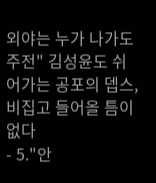외야는 누가 나가도 주전" 김성윤도 쉬어가는 공포의 뎁스, 비집고 들어올 틈이 없다
- 5."안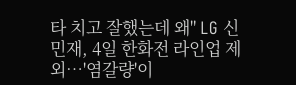타 치고 잘했는데 왜" LG 신민재, 4일 한화전 라인업 제외…'염갈량'이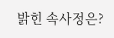밝힌 속사정은?